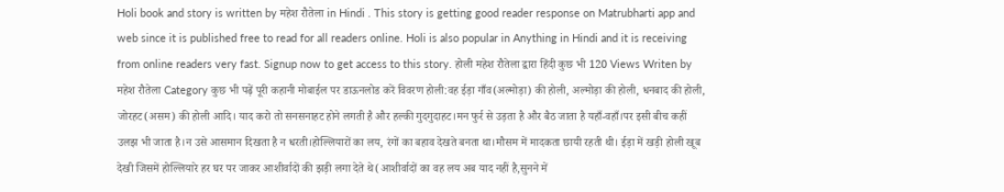Holi book and story is written by महेश रौतेला in Hindi . This story is getting good reader response on Matrubharti app and web since it is published free to read for all readers online. Holi is also popular in Anything in Hindi and it is receiving from online readers very fast. Signup now to get access to this story. होली महेश रौतेला द्वारा हिंदी कुछ भी 120 Views Writen by महेश रौतेला Category कुछ भी पढ़ें पूरी कहानी मोबाईल पर डाऊनलोड करें विवरण होली:वह ईड़ा गाँव(अल्मोड़ा) की होली, अल्मोड़ा की होली, धनबाद की होली, जोरहट(असम) की होली आदि। याद करो तो सनसनाहट होने लगती है और हल्की गुदगुदाहट।मन फुर्र से उड़ता है और बैठ जाता है यहाँ-वहाँ।पर इसी बीच कहीं उलझ भी जाता है।न उसे आसमान दिखता है न धरती।होल्लियारों का लय, रंगों का बहाव देखते बनता था।मौसम में मादकता छायी रहती थी। ईड़ा में खड़ी होली खूब देखी जिसमें होल्लियारे हर घर पर जाकर आशीर्वादों की झड़ी लगा देते थे(आशीर्वादों का वह लय अब याद नहीं है,सुनने में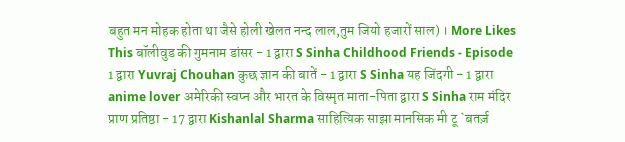बहुत मन मोहक होता था जैसे होली खेलत नन्द लाल,तुम जियो हजारों साल) । More Likes This बॉलीवुड की गुमनाम डांसर - 1 द्वारा S Sinha Childhood Friends - Episode 1 द्वारा Yuvraj Chouhan कुछ ज्ञान की बातें - 1 द्वारा S Sinha यह जिंदगी - 1 द्वारा anime lover अमेरिकी स्वप्न और भारत के विस्मृत माता-पिता द्वारा S Sinha राम मंदिर प्राण प्रतिष्ठा - 17 द्वारा Kishanlal Sharma साहित्यिक साझा मानसिक मी टू `बतर्ज़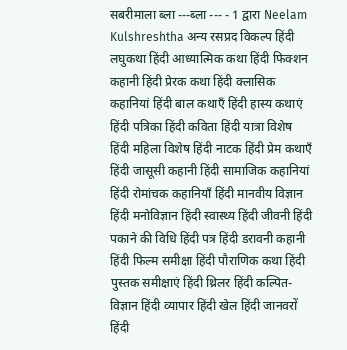सबरीमाला ब्ला ---ब्ला --- - 1 द्वारा Neelam Kulshreshtha अन्य रसप्रद विकल्प हिंदी लघुकथा हिंदी आध्यात्मिक कथा हिंदी फिक्शन कहानी हिंदी प्रेरक कथा हिंदी क्लासिक कहानियां हिंदी बाल कथाएँ हिंदी हास्य कथाएं हिंदी पत्रिका हिंदी कविता हिंदी यात्रा विशेष हिंदी महिला विशेष हिंदी नाटक हिंदी प्रेम कथाएँ हिंदी जासूसी कहानी हिंदी सामाजिक कहानियां हिंदी रोमांचक कहानियाँ हिंदी मानवीय विज्ञान हिंदी मनोविज्ञान हिंदी स्वास्थ्य हिंदी जीवनी हिंदी पकाने की विधि हिंदी पत्र हिंदी डरावनी कहानी हिंदी फिल्म समीक्षा हिंदी पौराणिक कथा हिंदी पुस्तक समीक्षाएं हिंदी थ्रिलर हिंदी कल्पित-विज्ञान हिंदी व्यापार हिंदी खेल हिंदी जानवरों हिंदी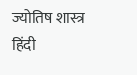ज्योतिष शास्त्र हिंदी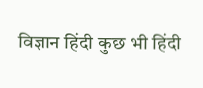विज्ञान हिंदी कुछ भी हिंदी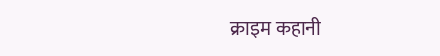क्राइम कहानी